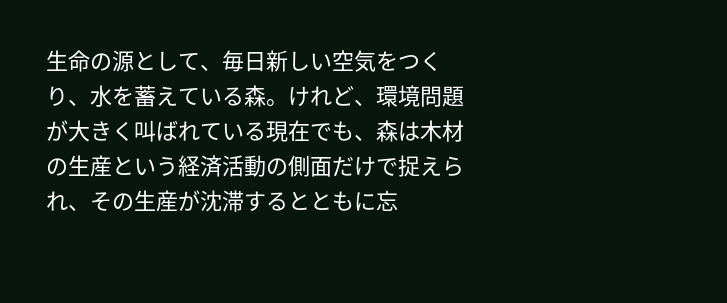生命の源として、毎日新しい空気をつくり、水を蓄えている森。けれど、環境問題が大きく叫ばれている現在でも、森は木材の生産という経済活動の側面だけで捉えられ、その生産が沈滞するとともに忘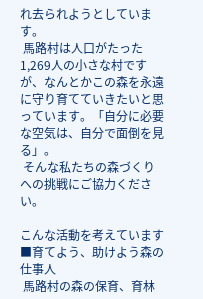れ去られようとしています。
 馬路村は人口がたった1,269人の小さな村ですが、なんとかこの森を永遠に守り育てていきたいと思っています。「自分に必要な空気は、自分で面倒を見る」。
 そんな私たちの森づくりへの挑戦にご協力ください。

こんな活動を考えています
■育てよう、助けよう森の仕事人
 馬路村の森の保育、育林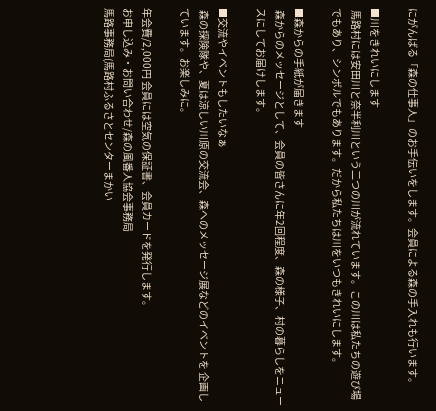にがんばる「森の仕事人」のお手伝いをします。会員による森の手入れも行います。

■川をきれいにします
 馬路村には安田川と奈半利川という二つの川が流れています。この川は私たちの遊び場でもあり、シンボルでもあります。だから私たちは川をいつもきれいにします。

■森からの手紙が届きます
 森からのメッセージとして、会員の皆さんに年2回程度、森の様子、村の暮らしをニュースにしてお届けします。

■交流やイベントもしたいなぁ
 森の探険隊や、夏は涼しい川原の交流会、森へのメッセージ展などのイベントを 企画しています。お楽しみに。

年会費/2,000円 会員には空気の保証書、会員カードを発行します。
お申し込み・お問い合わせ/森の風番人協会事務局
馬路事務局(馬路村ふるさとセンターまかい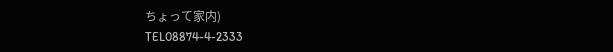ちょって家内)
TEL08874-4-2333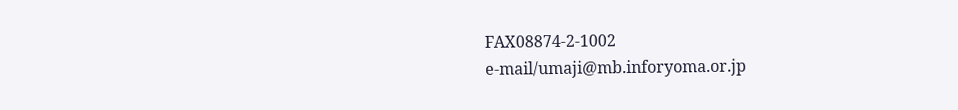FAX08874-2-1002
e-mail/umaji@mb.inforyoma.or.jp